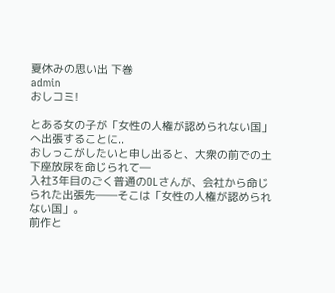夏休みの思い出 下巻
admin
おしコミ!

とある女の子が「女性の人権が認められない国」へ出張することに..
おしっこがしたいと申し出ると、大衆の前での土下座放尿を命じられて―
入社3年目のごく普通のOLさんが、会社から命じられた出張先――そこは「女性の人権が認められない国」。
前作と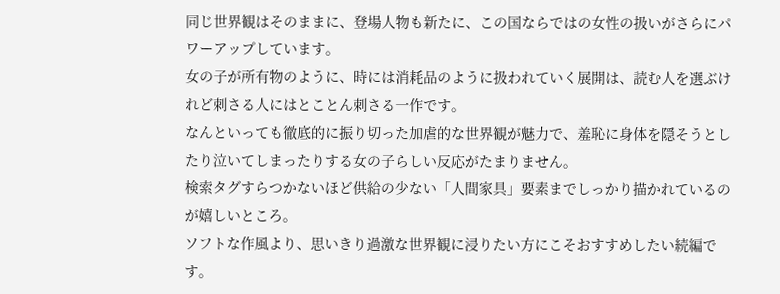同じ世界観はそのままに、登場人物も新たに、この国ならではの女性の扱いがさらにパワーアップしています。
女の子が所有物のように、時には消耗品のように扱われていく展開は、読む人を選ぶけれど刺さる人にはとことん刺さる一作です。
なんといっても徹底的に振り切った加虐的な世界観が魅力で、羞恥に身体を隠そうとしたり泣いてしまったりする女の子らしい反応がたまりません。
検索タグすらつかないほど供給の少ない「人間家具」要素までしっかり描かれているのが嬉しいところ。
ソフトな作風より、思いきり過激な世界観に浸りたい方にこそおすすめしたい続編です。